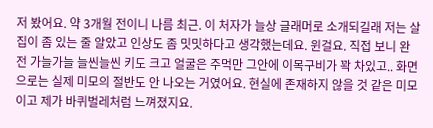저 봤어요. 약 3개월 전이니 나름 최근. 이 처자가 늘상 글래머로 소개되길래 저는 살집이 좀 있는 줄 알았고 인상도 좀 밋밋하다고 생각했는데요. 윈걸요. 직접 보니 완전 가늘가늘 늘씬늘씬 키도 크고 얼굴은 주먹만 그안에 이목구비가 꽉 차있고.. 화면으로는 실제 미모의 절반도 안 나오는 거였어요. 현실에 존재하지 않을 것 같은 미모이고 제가 바퀴벌레처럼 느껴졌지요.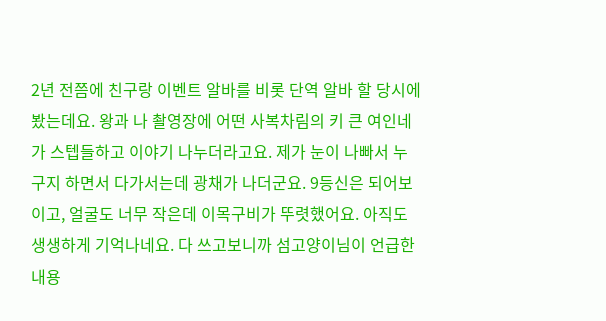2년 전쯤에 친구랑 이벤트 알바를 비롯 단역 알바 할 당시에 봤는데요. 왕과 나 촬영장에 어떤 사복차림의 키 큰 여인네가 스텝들하고 이야기 나누더라고요. 제가 눈이 나빠서 누구지 하면서 다가서는데 광채가 나더군요. 9등신은 되어보이고, 얼굴도 너무 작은데 이목구비가 뚜렷했어요. 아직도 생생하게 기억나네요. 다 쓰고보니까 섬고양이님이 언급한 내용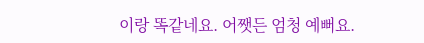이랑 똑같네요. 어쨋든 엄청 예뻐요.